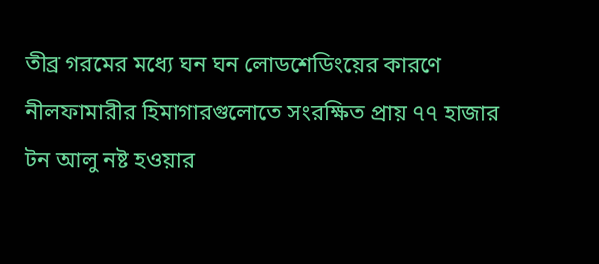তীব্র গরমের মধ্যে ঘন ঘন লোডশেডিংয়ের কারণে নীলফামারীর হিমাগারগুলোতে সংরক্ষিত প্রায় ৭৭ হাজার টন আলু নষ্ট হওয়ার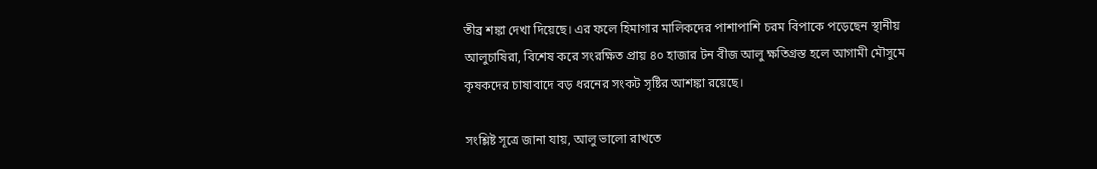তীব্র শঙ্কা দেখা দিয়েছে। এর ফলে হিমাগার মালিকদের পাশাপাশি চরম বিপাকে পড়েছেন স্থানীয় আলুচাষিরা, বিশেষ করে সংরক্ষিত প্রায় ৪০ হাজার টন বীজ আলু ক্ষতিগ্রস্ত হলে আগামী মৌসুমে কৃষকদের চাষাবাদে বড় ধরনের সংকট সৃষ্টির আশঙ্কা রয়েছে।

সংশ্লিষ্ট সূত্রে জানা যায়, আলু ভালো রাখতে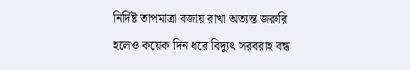নির্দিষ্ট তাপমাত্রা বজায় রাখা অত্যন্ত জরুরি হলেও কয়েক দিন ধরে বিদ্যুৎ সরবরাহ বন্ধ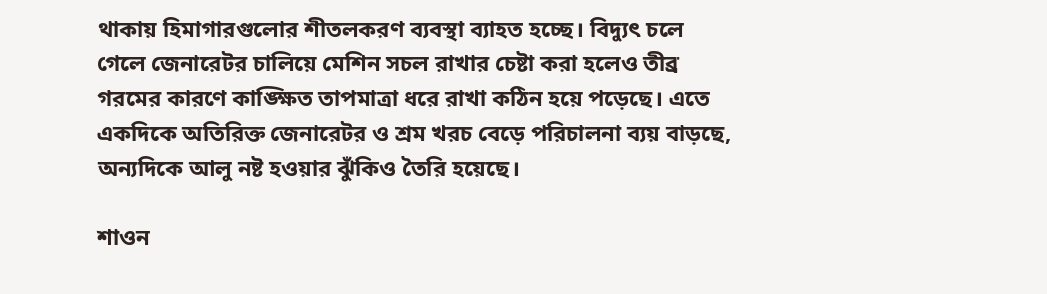থাকায় হিমাগারগুলোর শীতলকরণ ব্যবস্থা ব্যাহত হচ্ছে। বিদ্যুৎ চলে গেলে জেনারেটর চালিয়ে মেশিন সচল রাখার চেষ্টা করা হলেও তীব্র গরমের কারণে কাঙ্ক্ষিত তাপমাত্রা ধরে রাখা কঠিন হয়ে পড়েছে। এতে একদিকে অতিরিক্ত জেনারেটর ও শ্রম খরচ বেড়ে পরিচালনা ব্যয় বাড়ছে, অন্যদিকে আলু নষ্ট হওয়ার ঝুঁকিও তৈরি হয়েছে।

শাওন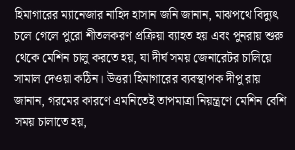হিমাগারের ম্যানেজার নাহিদ হাসান জনি জানান, মাঝপথে বিদ্যুৎ চলে গেলে পুরো শীতলকরণ প্রক্রিয়া ব্যাহত হয় এবং পুনরায় শুরু থেকে মেশিন চালু করতে হয়, যা দীর্ঘ সময় জেনারেটর চালিয়ে সামাল দেওয়া কঠিন। উত্তরা হিমাগারের ব্যবস্থাপক দীপু রায় জানান, গরমের কারণে এমনিতেই তাপমাত্রা নিয়ন্ত্রণে মেশিন বেশি সময় চালাতে হয়,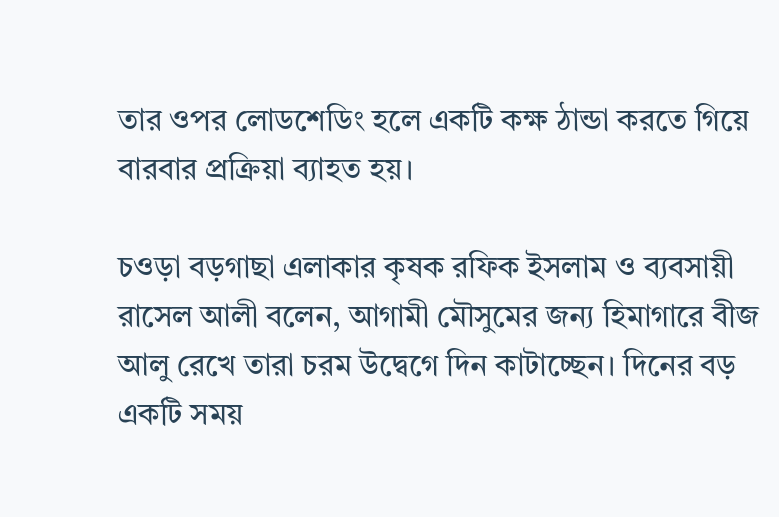তার ওপর লোডশেডিং হলে একটি কক্ষ ঠান্ডা করতে গিয়ে বারবার প্রক্রিয়া ব্যাহত হয়।

চওড়া বড়গাছা এলাকার কৃষক রফিক ইসলাম ও ব্যবসায়ী রাসেল আলী বলেন, আগামী মৌসুমের জন্য হিমাগারে বীজ আলু রেখে তারা চরম উদ্বেগে দিন কাটাচ্ছেন। দিনের বড় একটি সময়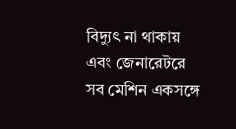বিদ্যুৎ না থাকায় এবং জেনারেটরে সব মেশিন একসঙ্গে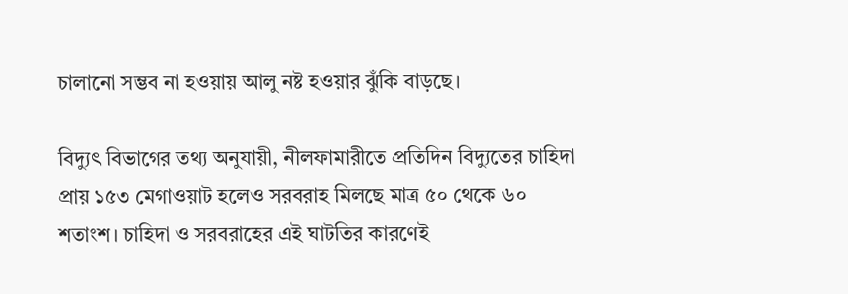চালানো সম্ভব না হওয়ায় আলু নষ্ট হওয়ার ঝুঁকি বাড়ছে।

বিদ্যুৎ বিভাগের তথ্য অনুযায়ী, নীলফামারীতে প্রতিদিন বিদ্যুতের চাহিদা প্রায় ১৫৩ মেগাওয়াট হলেও সরবরাহ মিলছে মাত্র ৫০ থেকে ৬০ শতাংশ। চাহিদা ও সরবরাহের এই ঘাটতির কারণেই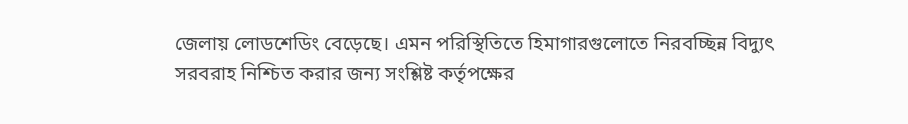জেলায় লোডশেডিং বেড়েছে। এমন পরিস্থিতিতে হিমাগারগুলোতে নিরবচ্ছিন্ন বিদ্যুৎ সরবরাহ নিশ্চিত করার জন্য সংশ্লিষ্ট কর্তৃপক্ষের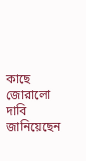কাছে জোরালো দাবি জানিয়েছেন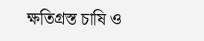ক্ষতিগ্রস্ত চাষি ও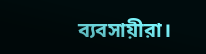ব্যবসায়ীরা।